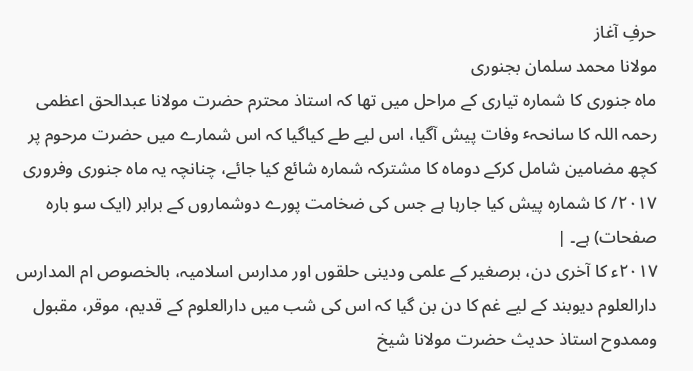حرفِ آغاز
مولانا محمد سلمان بجنوری
ماہ جنوری کا شمارہ تیاری کے مراحل میں تھا کہ استاذ محترم حضرت مولانا عبدالحق اعظمی رحمہ اللہ کا سانحہٴ وفات پیش آگیا، اس لیے طے کیاگیا کہ اس شمارے میں حضرت مرحوم پر کچھ مضامین شامل کرکے دوماہ کا مشترکہ شمارہ شائع کیا جائے، چنانچہ یہ ماہ جنوری وفروری ۲۰۱۷/ کا شمارہ پیش کیا جارہا ہے جس کی ضخامت پورے دوشماروں کے برابر (ایک سو بارہ صفحات) ہے۔ |
۲۰۱۷ء کا آخری دن، برصغیر کے علمی ودینی حلقوں اور مدارس اسلامیہ، بالخصوص ام المدارس دارالعلوم دیوبند کے لیے غم کا دن بن گیا کہ اس کی شب میں دارالعلوم کے قدیم، موقر، مقبول وممدوح استاذ حدیث حضرت مولانا شیخ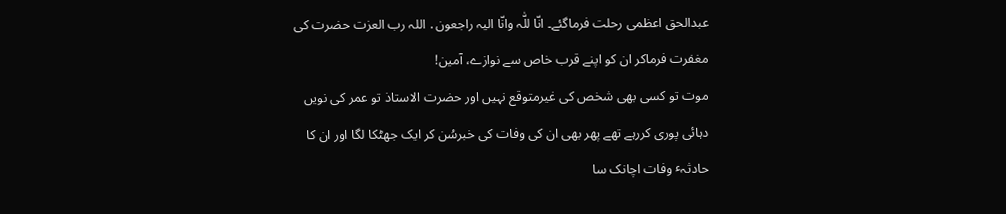عبدالحق اعظمی رحلت فرماگئے۔ انّا للّٰہ وانّا الیہ راجعون․ اللہ رب العزت حضرت کی مغفرت فرماکر ان کو اپنے قرب خاص سے نوازے، آمین!
موت تو کسی بھی شخص کی غیرمتوقع نہیں اور حضرت الاستاذ تو عمر کی نویں دہائی پوری کررہے تھے پھر بھی ان کی وفات کی خبرسُن کر ایک جھٹکا لگا اور ان کا حادثہٴ وفات اچانک سا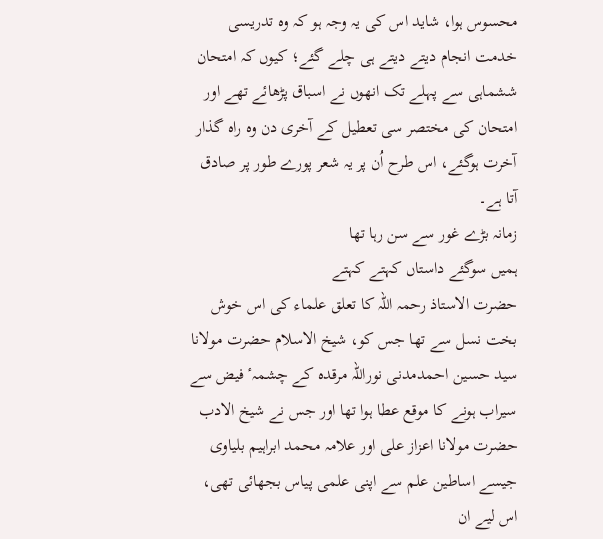محسوس ہوا، شاید اس کی یہ وجہ ہو کہ وہ تدریسی خدمت انجام دیتے دیتے ہی چلے گئے؛ کیوں کہ امتحان ششماہی سے پہلے تک انھوں نے اسباق پڑھائے تھے اور امتحان کی مختصر سی تعطیل کے آخری دن وہ راہ گذار آخرت ہوگئے، اس طرح اُن پر یہ شعر پورے طور پر صادق آتا ہے۔
زمانہ بڑے غور سے سن رہا تھا
ہمیں سوگئے داستاں کہتے کہتے
حضرت الاستاذ رحمہ اللہ کا تعلق علماء کی اس خوش بخت نسل سے تھا جس کو، شیخ الاسلام حضرت مولانا سید حسین احمدمدنی نوراللہ مرقدہ کے چشمہٴ فیض سے سیراب ہونے کا موقع عطا ہوا تھا اور جس نے شیخ الادب حضرت مولانا اعزاز علی اور علامہ محمد ابراہیم بلیاوی جیسے اساطین علم سے اپنی علمی پیاس بجھائی تھی، اس لیے ان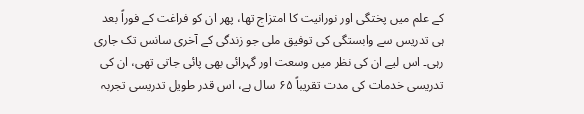کے علم میں پختگی اور نورانیت کا امتزاج تھا، پھر ان کو فراغت کے فوراً بعد ہی تدریس سے وابستگی کی توفیق ملی جو زندگی کے آخری سانس تک جاری رہی۔ اس لیے ان کی نظر میں وسعت اور گہرائی بھی پائی جاتی تھی، ان کی تدریسی خدمات کی مدت تقریباً ۶۵ سال ہے، اس قدر طویل تدریسی تجربہ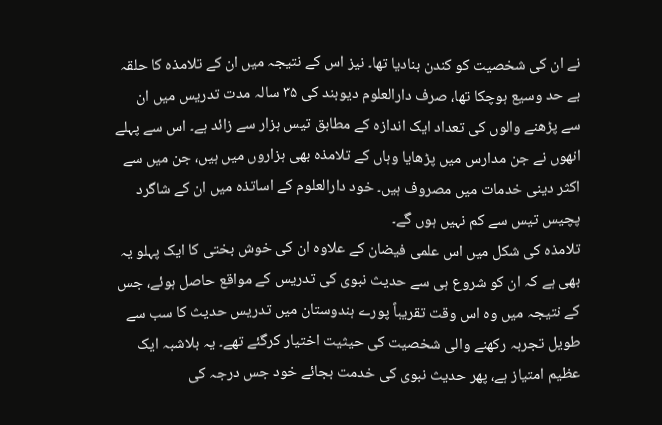نے ان کی شخصیت کو کندن بنادیا تھا۔ نیز اس کے نتیجہ میں ان کے تلامذہ کا حلقہ بے حد وسیع ہوچکا تھا، صرف دارالعلوم دیوبند کی ۳۵ سالہ مدت تدریس میں ان سے پڑھنے والوں کی تعداد ایک اندازہ کے مطابق تیس ہزار سے زائد ہے۔ اس سے پہلے انھوں نے جن مدارس میں پڑھایا وہاں کے تلامذہ بھی ہزاروں میں ہیں، جن میں سے اکثر دینی خدمات میں مصروف ہیں۔ خود دارالعلوم کے اساتذہ میں ان کے شاگرد پچیس تیس سے کم نہیں ہوں گے۔
تلامذہ کی شکل میں اس علمی فیضان کے علاوہ ان کی خوش بختی کا ایک پہلو یہ بھی ہے کہ ان کو شروع ہی سے حدیث نبوی کی تدریس کے مواقع حاصل ہوئے، جس کے نتیجہ میں وہ اس وقت تقریباً پورے ہندوستان میں تدریس حدیث کا سب سے طویل تجربہ رکھنے والی شخصیت کی حیثیت اختیار کرگئے تھے۔ یہ بلاشبہ ایک عظیم امتیاز ہے، پھر حدیث نبوی کی خدمت بجائے خود جس درجہ کی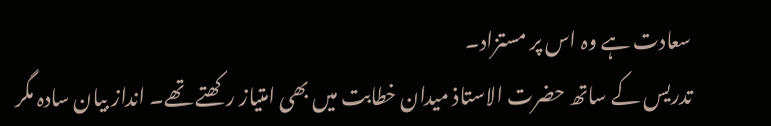سعادت ہے وہ اس پر مستزاد۔
تدریس کے ساتھ حضرت الاستاذ میدان خطابت میں بھی امتیاز رکھتے تھے۔ انداز بیان سادہ مگر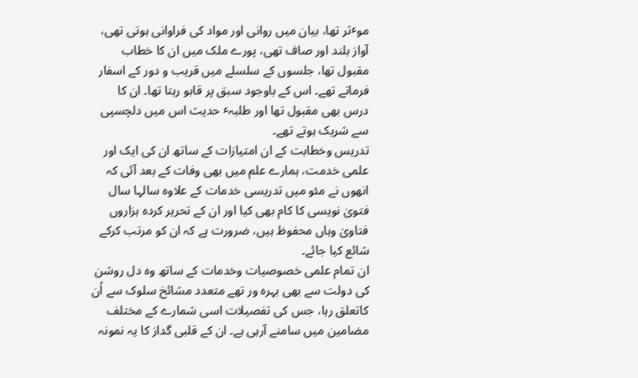موٴثر تھا، بیان میں روانی اور مواد کی فراوانی ہوتی تھی، آواز بلند اور صاف تھی، پورے ملک میں ان کا خطاب مقبول تھا، جلسوں کے سلسلے میں قریب و دور کے اسفار فرماتے تھے۔ اس کے باوجود سبق پر قابو رہتا تھا۔ ان کا درس بھی مقبول تھا اور طلبہٴ حدیث اس میں دلچسپی سے شریک ہوتے تھے۔
تدریس وخطابت کے ان امتیازات کے ساتھ ان کی ایک اور علمی خدمت، ہمارے علم میں بھی وفات کے بعد آئی کہ انھوں نے مئو میں تدریسی خدمات کے علاوہ سالہا سال فتویٰ نویسی کا کام بھی کیا اور ان کے تحریر کردہ ہزاروں فتاویٰ وہاں محفوظ ہیں، ضرورت ہے کہ ان کو مرتب کرکے شائع کیا جائے۔
ان تمام علمی خصوصیات وخدمات کے ساتھ وہ دل روشن کی دولت سے بھی بہرہ ور تھے متعدد مشائخ سلوک سے اُن کاتعلق رہا، جس کی تفصیلات اسی شمارے کے مختلف مضامین میں سامنے آرہی ہے۔ ان کے قلبی گداز کا یہ نمونہ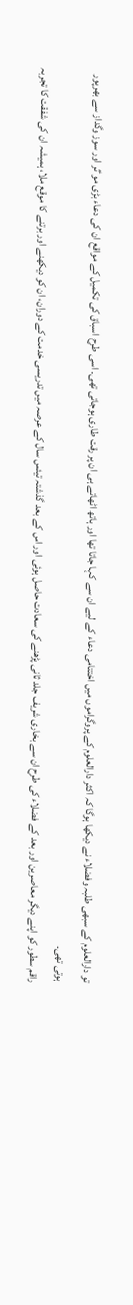تو دارالعلوم کے سبھی طلبہ وفضلاء نے دیکھا ہوگا کہ اکثر دارالعلوم کے پروگراموں میں اختتامی دعاء کے لیے ان سے کہا جاتا تھا اور ہاتھ اٹھاتے ہی ان پر رقت طاری ہوجاتی تھی۔ اسی طرح اسباق کی تکمیل کے مواقع ان کی دعاء بڑی موٴثر اور سوز وگداز سے بھرپور ہوتی تھی۔
راقم سطور کو اپنے دیگر معاصرین اور بعد کے فضلاء کی طرح ان سے بخاری شریف جلد ثانی پڑھنے کی سعادت حاصل ہوئی اور اس کے بعد گذشتہ تیئس سال کے عرصہ میں تدریسی خدمت کے دوران، ان کو دیکھنے اور برتنے کا موقع ملا، ہمیشہ ان کی شفقت کا تجربہ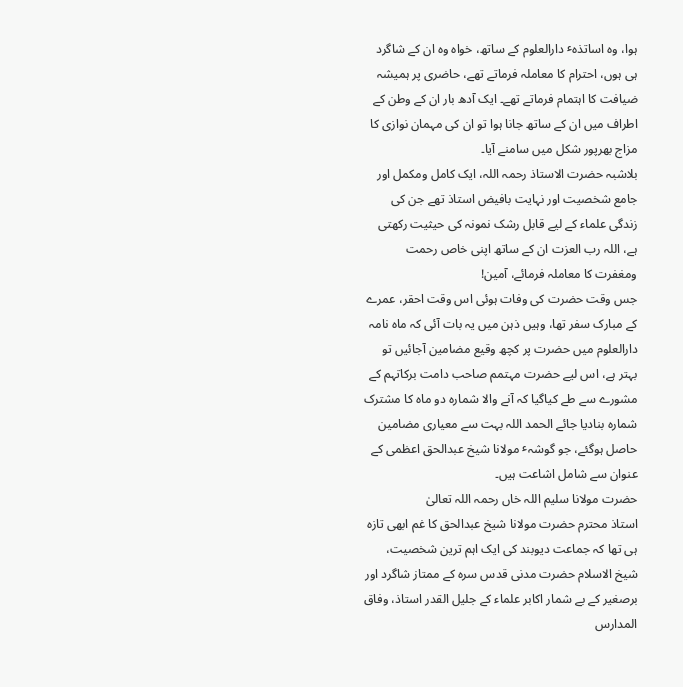ہوا، وہ اساتذہٴ دارالعلوم کے ساتھ، خواہ وہ ان کے شاگرد ہی ہوں، احترام کا معاملہ فرماتے تھے، حاضری پر ہمیشہ ضیافت کا اہتمام فرماتے تھے۔ ایک آدھ بار ان کے وطن کے اطراف میں ان کے ساتھ جانا ہوا تو ان کی مہمان نوازی کا مزاج بھرپور شکل میں سامنے آیا۔
بلاشبہ حضرت الاستاذ رحمہ اللہ، ایک کامل ومکمل اور جامع شخصیت اور نہایت بافیض استاذ تھے جن کی زندگی علماء کے لیے قابل رشک نمونہ کی حیثیت رکھتی ہے، اللہ رب العزت ان کے ساتھ اپنی خاص رحمت ومغفرت کا معاملہ فرمائے، آمین!
جس وقت حضرت کی وفات ہوئی اس وقت احقر، عمرے کے مبارک سفر تھا، وہیں ذہن میں یہ بات آئی کہ ماہ نامہ دارالعلوم میں حضرت پر کچھ وقیع مضامین آجائیں تو بہتر ہے، اس لیے حضرت مہتمم صاحب دامت برکاتہم کے مشورے سے طے کیاگیا کہ آنے والا شمارہ دو ماہ کا مشترک شمارہ بنادیا جائے الحمد اللہ بہت سے معیاری مضامین حاصل ہوگئے، جو گوشہٴ مولانا شیخ عبدالحق اعظمی کے عنوان سے شامل اشاعت ہیں۔
حضرت مولانا سلیم اللہ خاں رحمہ اللہ تعالیٰ
استاذ محترم حضرت مولانا شیخ عبدالحق کا غم ابھی تازہ ہی تھا کہ جماعت دیوبند کی ایک اہم ترین شخصیت، شیخ الاسلام حضرت مدنی قدس سرہ کے ممتاز شاگرد اور برصغیر کے بے شمار اکابر علماء کے جلیل القدر استاذ، وفاق المدارس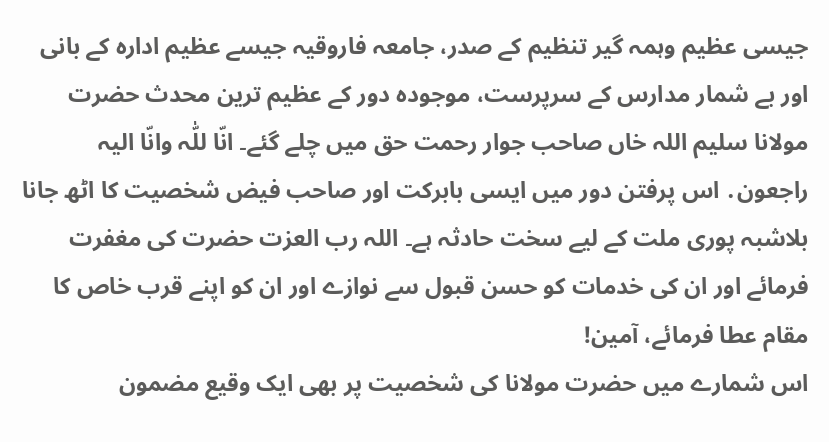جیسی عظیم وہمہ گیر تنظیم کے صدر، جامعہ فاروقیہ جیسے عظیم ادارہ کے بانی اور بے شمار مدارس کے سرپرست، موجودہ دور کے عظیم ترین محدث حضرت مولانا سلیم اللہ خاں صاحب جوار رحمت حق میں چلے گئے۔ انّا للّٰہ وانّا الیہ راجعون․ اس پرفتن دور میں ایسی بابرکت اور صاحب فیض شخصیت کا اٹھ جانا بلاشبہ پوری ملت کے لیے سخت حادثہ ہے۔ اللہ رب العزت حضرت کی مغفرت فرمائے اور ان کی خدمات کو حسن قبول سے نوازے اور ان کو اپنے قرب خاص کا مقام عطا فرمائے، آمین!
اس شمارے میں حضرت مولانا کی شخصیت پر بھی ایک وقیع مضمون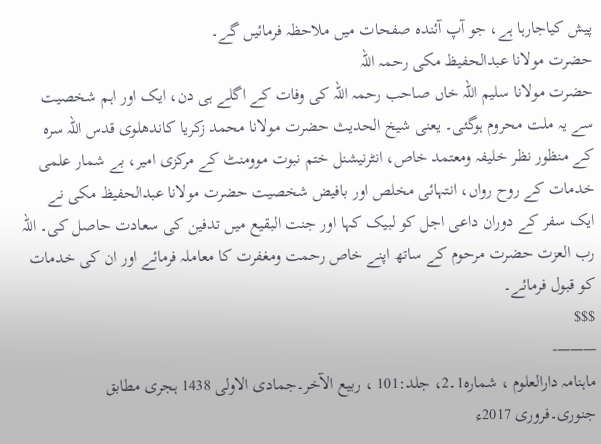پیش کیاجارہا ہے، جو آپ آئندہ صفحات میں ملاحظہ فرمائیں گے۔
حضرت مولانا عبدالحفیظ مکی رحمہ اللہ
حضرت مولانا سلیم اللہ خاں صاحب رحمہ اللہ کی وفات کے اگلے ہی دن، ایک اور اہم شخصیت سے یہ ملت محروم ہوگئی۔ یعنی شیخ الحدیث حضرت مولانا محمد زکریا کاندھلوی قدس اللہ سرہ کے منظور نظر خلیفہ ومعتمد خاص، انٹرنیشنل ختم نبوت موومنٹ کے مرکزی امیر، بے شمار علمی خدمات کے روح رواں، انتہائی مخلص اور بافیض شخصیت حضرت مولانا عبدالحفیظ مکی نے ایک سفر کے دوران داعی اجل کو لبیک کہا اور جنت البقیع میں تدفین کی سعادت حاصل کی۔ اللہ رب العزت حضرت مرحوم کے ساتھ اپنے خاص رحمت ومغفرت کا معاملہ فرمائے اور ان کی خدمات کو قبول فرمائے۔
$$$
———-
ماہنامہ دارالعلوم ، شمارہ1۔2، جلد:101 ، ربیع الآخر۔جمادی الاولی 1438 ہجری مطابق جنوری۔فروری 2017ء